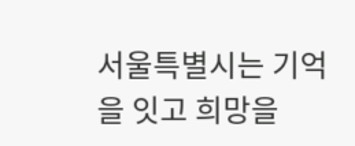서울특별시는 기억을 잇고 희망을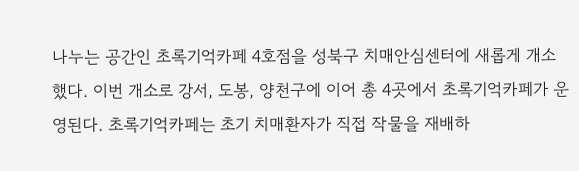나누는 공간인 초록기억카페 4호점을 성북구 치매안심센터에 새롭게 개소했다. 이번 개소로 강서, 도봉, 양천구에 이어 총 4곳에서 초록기억카페가 운영된다. 초록기억카페는 초기 치매환자가 직접 작물을 재배하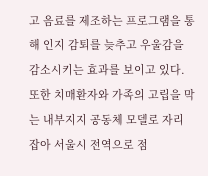고 음료를 제조하는 프로그램을 통해 인지 감퇴를 늦추고 우울감을 감소시키는 효과를 보이고 있다.
또한 치매환자와 가족의 고립을 막는 내부지지 공동체 모델로 자리 잡아 서울시 전역으로 점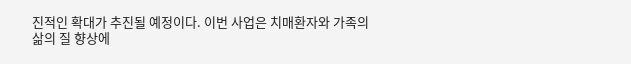진적인 확대가 추진될 예정이다. 이번 사업은 치매환자와 가족의 삶의 질 향상에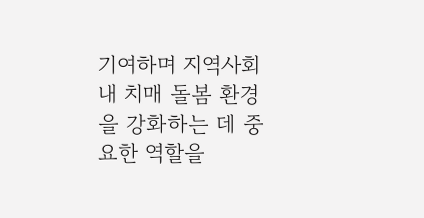기여하며 지역사회 내 치매 돌봄 환경을 강화하는 데 중요한 역할을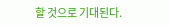할 것으로 기대된다.